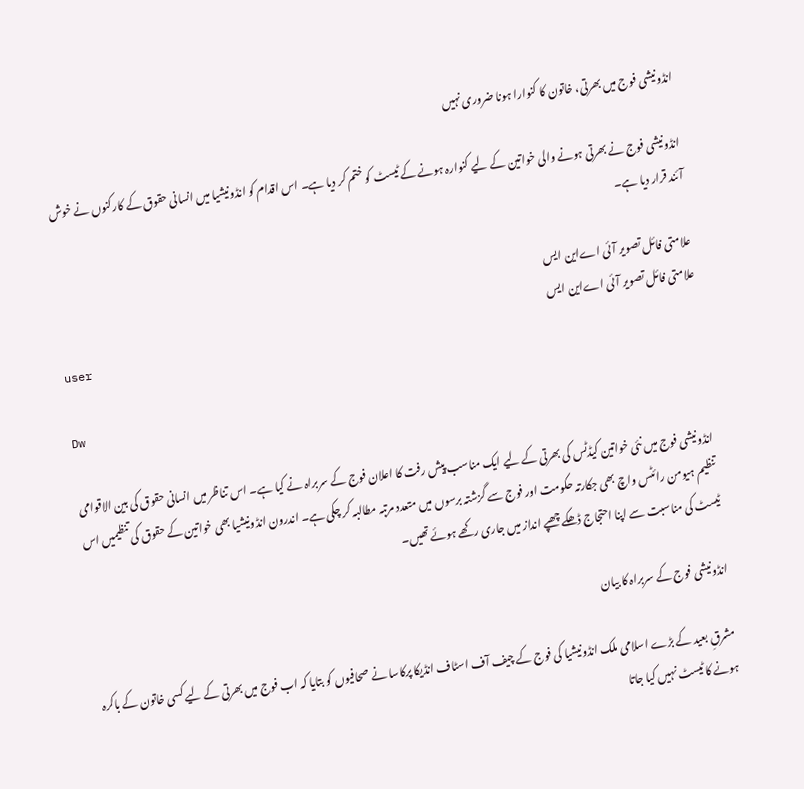انڈونیشی فوج میں بھرتی، خاتون کا کنوارا ہونا ضروری نہیں

انڈونیشی فوج نے بھرتی ہونے والی خواتین کے لیے کنوارہ ہونے کے ٹیسٹ کو ختم کر دیا ہے۔ اس اقدام کو انڈونیشیا میں انسانی حقوق کے کارکنوں نے خوش آئند قرار دیا ہے۔

علامتی فائل تصویر آئی اےاین ایس
علامتی فائل تصویر آئی اےاین ایس
user

Dw

انڈونیشی فوج میں نئی خواتین کیڈٹس کی بھرتی کے لیے ایک مناسب پیش رفت کا اعلان فوج کے سربراہ نے کیا ہے۔ اس تناظر میں انسانی حقوق کی بین الاقوامی تنظیم ہیومن رائٹس واچ بھی جکارتہ حکومت اور فوج سے گزشتہ برسوں میں متعدد مرتبہ مطالبہ کر چکی ہے۔ اندرون انڈونیشیا بھی خواتین کے حقوق کی تنظیمیں اس ٹیسٹ کی مناسبت سے اپنا احتجاج ڈھکے چھپے انداز میں جاری رکھے ہوئے تھیں۔

انڈونیشی فوج کے سربراہ کا بیان

مشرقِ بعید کے بڑے اسلامی ملک انڈونیشیا کی فوج کے چیف آف اسٹاف انڈیکا پرکاسا نے صحافیوں کو بتایا کہ اب فوج میں بھرتی کے لیے کسی خاتون کے باکرہ ہونے کا ٹیسٹ نہیں کیا جاتا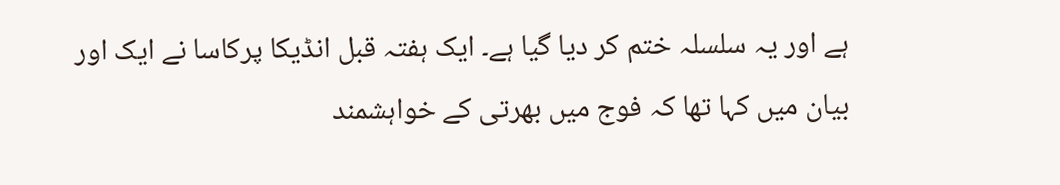ہے اور یہ سلسلہ ختم کر دیا گیا ہے۔ ایک ہفتہ قبل انڈیکا پرکاسا نے ایک اور بیان میں کہا تھا کہ فوج میں بھرتی کے خواہشمند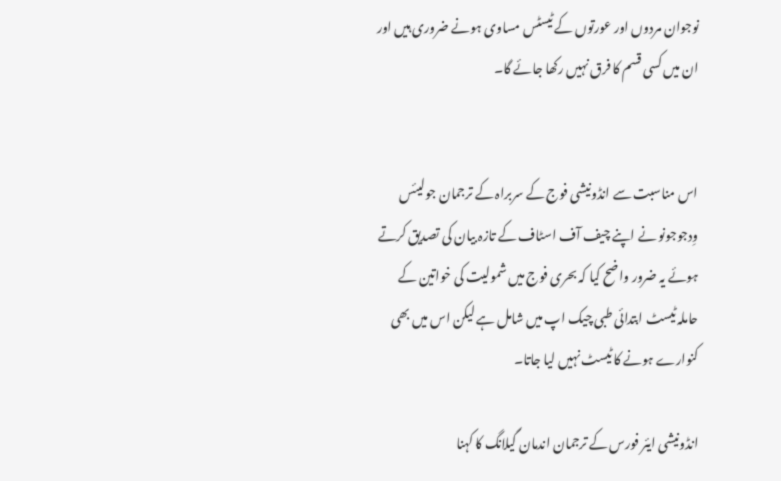نوجوان مردوں اور عورتوں کے ٹیسٹس مساوی ہونے ضروری ہیں اور ان میں کسی قسم کا فرق نہیں رکھا جائے گا۔


اس مناسبت سے انڈونیشی فوج کے سربراہ کے ترجمان جولیئس وِدجوجونو نے اپنے چیف آف اسٹاف کے تازہ بیان کی تصدیق کرتے ہوئے یہ ضرور واضح کیا کہ بحری فوج میں شمولیت کی خواتین کے حاملہ ٹیسٹ ابتدائی طبی چیک اپ میں شامل ہے لیکن اس میں بھی کنوارے ہونے کا ٹیسٹ نہیں لیا جاتا۔

انڈونیشی ایئر فورس کے ترجمان اندمان گیلانگ کا کہنا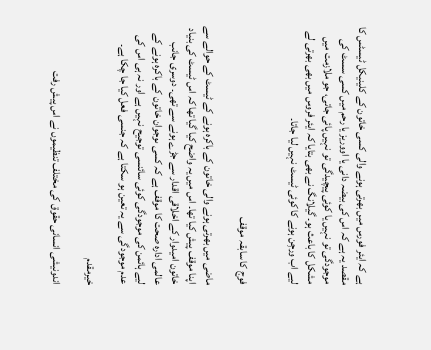ہے کہ ایئر فورس میں بھرتی ہونے والی کسی خاتون کے کلینیکل ٹیسٹس کا مقصد یہ ہے کہ اس کی بیضہ دانی یا اووریز یا رحم میں کسی سسٹ کی موجودگی تو نہیں یا کوئی پیچیدگی تو نہیں پائی جاتی، جو ملازمت میں مشکل کا باعث ہو۔ گیلانگ نے بھی بتایا کہ ایئر فروس میں بھی بھرتی لے لیے اب ورجِن ہونے کا کوئی ٹیسٹ نہیں لیا جاتا۔


فوج کا سابقہ موقف

ماضی میں بھرتی ہونے والی خاتون کے باکرہ ہونے کے ٹیسٹ کے حوالے سے اپنا موقف پیش کیا تھا۔ اس میں یہ واضح کیا گیا تھا کہ اس ٹیسٹ کی بنیاد خاتون امیدوار کے اخلاقی اقدار سے جڑے ہونے سے تھی۔ دوسری جانب عالمی ادارہ صحت کا موقف ہے کہ کسی ںوجوان خاتون کے باکرہ ہونے کے لیے ہائمن کی موجودگی کوئی سائنسی توجیح نہیں ہے اور نہ ہی اس کی عدم موجودگی سے یہ تعین ہو سکتا ہے کہ جنسی فعل کیا جا چکا ہے۔

خیرمقدم

اندونیشی انسانی حقوق کی مختلف تنظیموں نے اس پیش رفت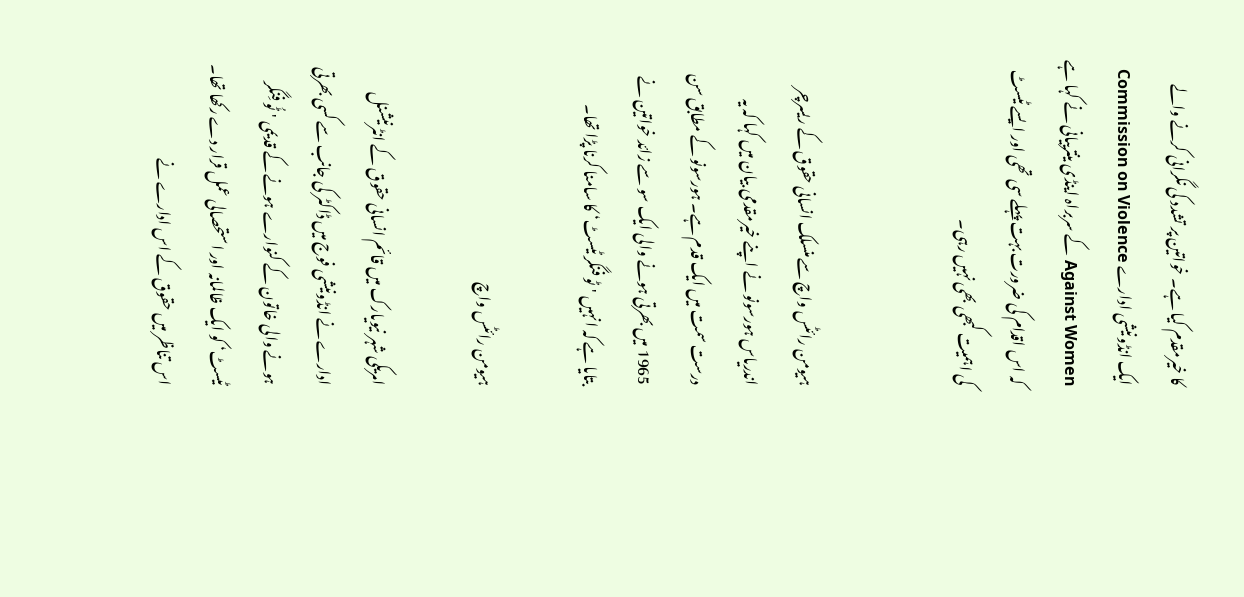کا خیرمقدم کیا ہے۔ خواتین پر تشدد کی نگرانی کرنے والے ایک انڈونیشی ادارے Commission on Violence Against Women کے سربراہ اینڈی ینترییانی نے کہا ہے کہ اس اقدام کی ضرورت بہت پہلے سی تھی اور ایسے ٹیسٹ کی اہمیت کبھی بھی نہیں رہی۔


ہیومن رائٹس واچ سے منسلک انسانی حقوق کے ریسرچر اندریاس ہورسونو نے اپنے خیرمقدمی بیان میں کہا کہ یہ درست سمت میں ایک قدم ہے۔ ہورسونو کے مطابق سن 1965 میں بھرتی ہونے والی ایک سو سے زائد خواتین نے بتایا ہے کہ انہیں 'ٹو فنگر ٹیسٹ‘ کا سامنا کرنا پڑا تھا۔

ہیومن رائٹس واچ

امریکی شہر نیویارک میں قائم انسانی حقوق کے انٹرنیشنل ادارے نے انڈونیشی فوج میں ڈاکٹر کی جانب سے کسی بھرتی ہونے والی خاتون کے کنوارے ہونے کے قدیمی 'ٹُو فِنگر ٹیسٹ‘ کو ایک ظالمانہ اور استحصالی عمل قرار دے رکھا تھا۔ اس تناظر میں حقوق کے اس ادارے نے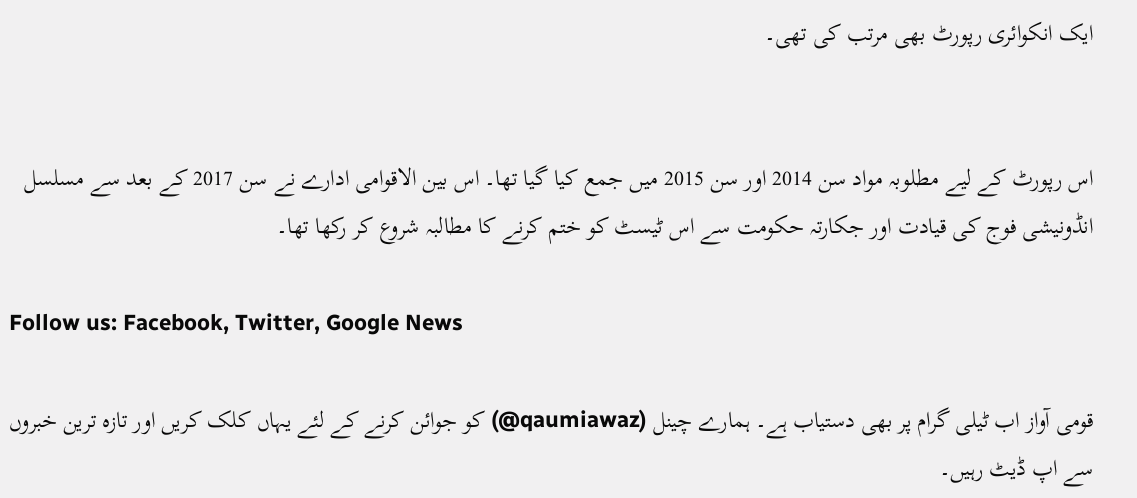ایک انکوائری رپورٹ بھی مرتب کی تھی۔


اس رپورٹ کے لیے مطلوبہ مواد سن 2014 اور سن 2015 میں جمع کیا گیا تھا۔ اس بین الاقوامی ادارے نے سن 2017 کے بعد سے مسلسل انڈونیشی فوج کی قیادت اور جکارتہ حکومت سے اس ٹیسٹ کو ختم کرنے کا مطالبہ شروع کر رکھا تھا۔

Follow us: Facebook, Twitter, Google News

قومی آواز اب ٹیلی گرام پر بھی دستیاب ہے۔ ہمارے چینل (qaumiawaz@) کو جوائن کرنے کے لئے یہاں کلک کریں اور تازہ ترین خبروں سے اپ ڈیٹ رہیں۔